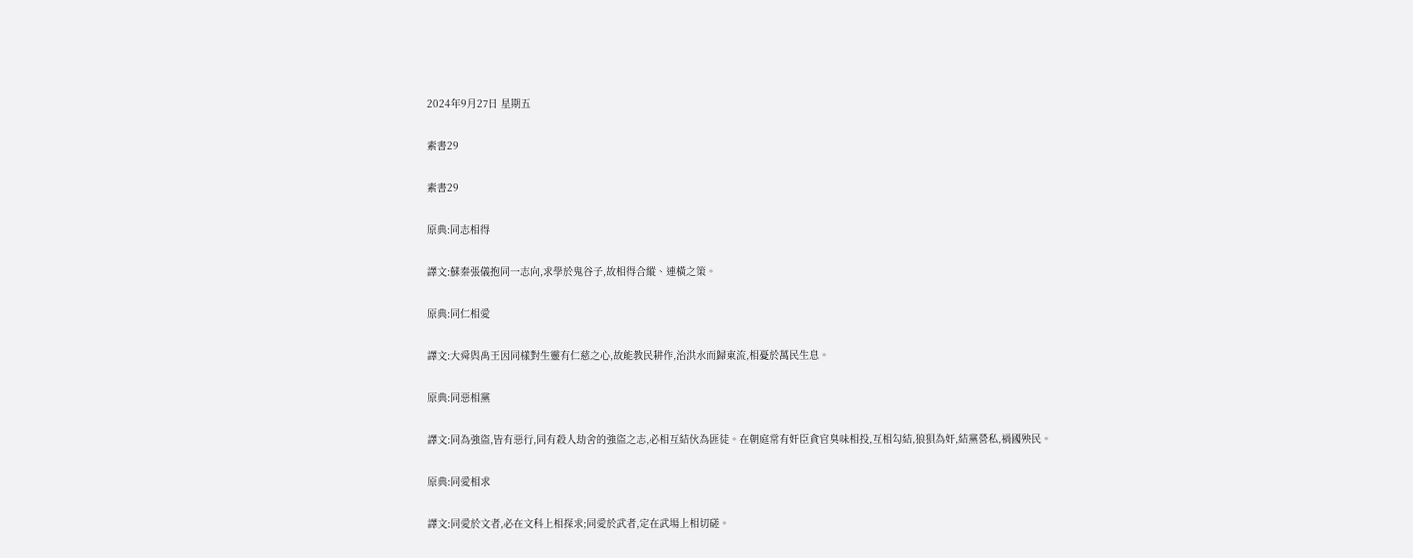2024年9月27日 星期五

素書29

素書29

原典:同志相得

譯文:蘇秦張儀抱同一志向,求學於鬼谷子,故相得合縱、連橫之策。

原典:同仁相愛

譯文:大舜與禹王因同樣對生靈有仁慈之心,故能教民耕作,治洪水而歸東流,相憂於萬民生息。

原典:同惡相黨

譯文:同為強盜,皆有惡行,同有殺人劫舍的強盜之志,必相互結伙為匪徒。在朝庭常有奸臣貪官臭味相投,互相勾結,狼狽為奸,結黨營私,禍國殃民。

原典:同愛相求

譯文:同愛於文者,必在文科上相探求;同愛於武者,定在武場上相切磋。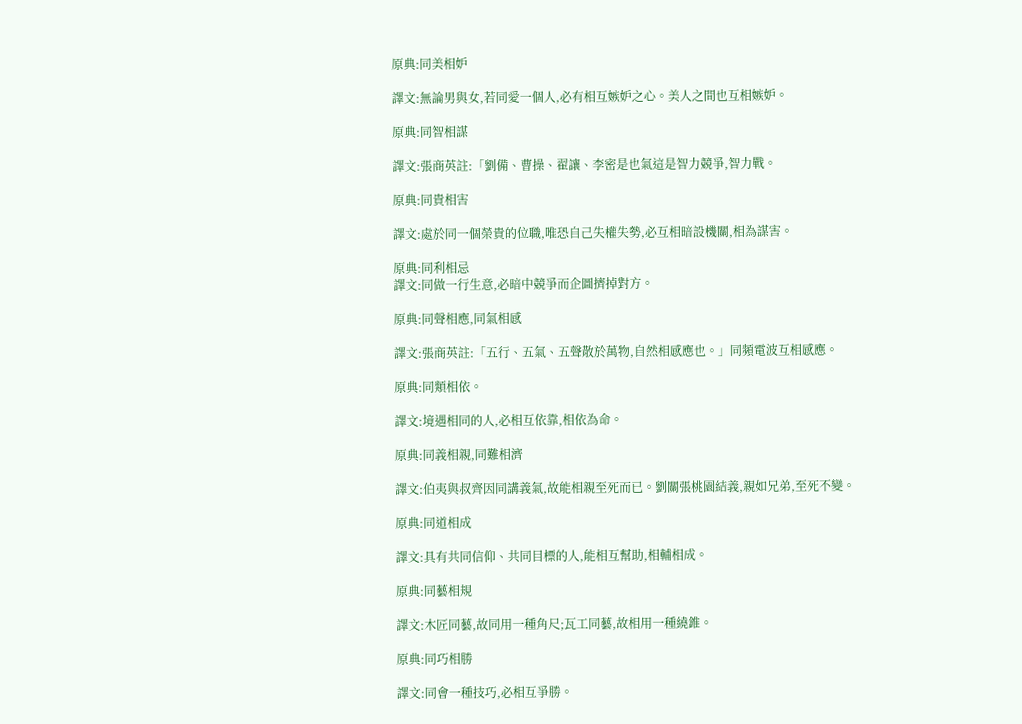原典:同美相妒

譯文:無論男與女,若同愛一個人,必有相互嫉妒之心。美人之間也互相嫉妒。

原典:同智相謀

譯文:張商英註:「劉備、曹操、翟讓、李密是也氣這是智力競爭,智力戰。

原典:同貴相害

譯文:處於同一個榮貴的位職,唯恐自己失權失勢,必互相暗設機關,相為謀害。

原典:同利相忌
譯文:同做一行生意,必暗中競爭而企圖擠掉對方。

原典:同聲相應,同氣相感

譯文:張商英註:「五行、五氣、五聲散於萬物,自然相感應也。」同頻電波互相感應。

原典:同類相依。

譯文:境遇相同的人,必相互依靠,相依為命。

原典:同義相親,同難相濟

譯文:伯夷與叔齊因同講義氣,故能相親至死而已。劉關張桃園結義,親如兄弟,至死不變。

原典:同道相成

譯文:具有共同信仰、共同目標的人,能相互幫助,相輔相成。

原典:同藝相規

譯文:木匠同藝,故同用一種角尺;瓦工同藝,故相用一種繞錐。

原典:同巧相勝

譯文:同會一種技巧,必相互爭勝。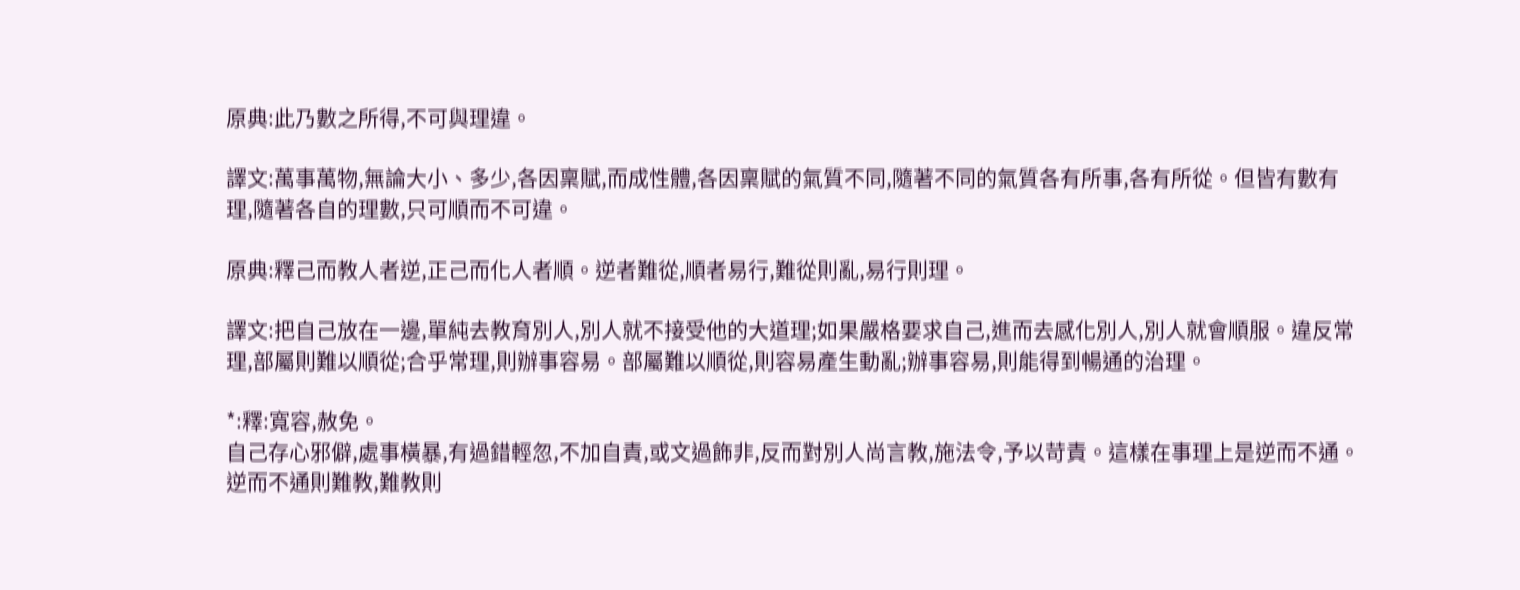原典:此乃數之所得,不可與理違。

譯文:萬事萬物,無論大小、多少,各因稟賦,而成性體,各因稟賦的氣質不同,隨著不同的氣質各有所事,各有所從。但皆有數有理,隨著各自的理數,只可順而不可違。

原典:釋己而教人者逆,正己而化人者順。逆者難從,順者易行,難從則亂,易行則理。

譯文:把自己放在一邊,單純去教育別人,別人就不接受他的大道理;如果嚴格要求自己,進而去感化別人,別人就會順服。違反常理,部屬則難以順從;合乎常理,則辦事容易。部屬難以順從,則容易產生動亂;辦事容易,則能得到暢通的治理。

*:釋:寬容,赦免。
自己存心邪僻,處事橫暴,有過錯輕忽,不加自責,或文過飾非,反而對別人尚言教,施法令,予以苛責。這樣在事理上是逆而不通。逆而不通則難教,難教則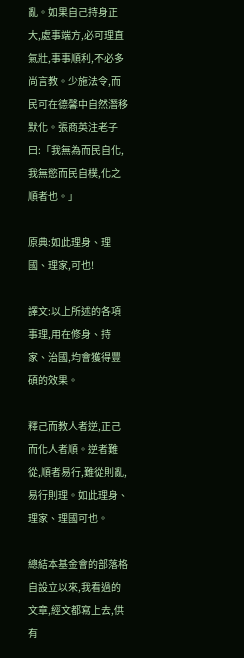亂。如果自己持身正大,處事端方,必可理直氣壯,事事順利,不必多尚言教。少施法令,而民可在德馨中自然潛移默化。張商英注老子曰:「我無為而民自化,我無慾而民自樸,化之順者也。」

原典:如此理身、理國、理家,可也!

譯文:以上所述的各項事理,用在修身、持家、治國,均會獲得豐碩的效果。

釋己而教人者逆,正己而化人者順。逆者難從,順者易行,難從則亂,易行則理。如此理身、理家、理國可也。

總結本基金會的部落格自設立以來,我看過的文章,經文都寫上去,供有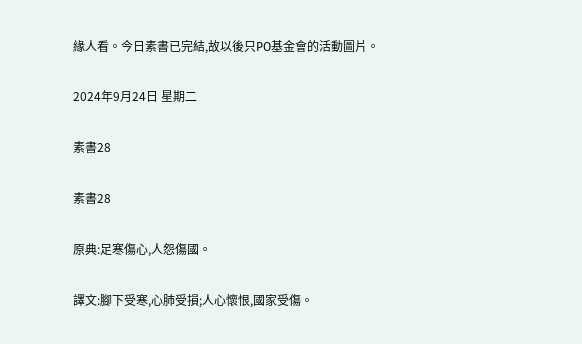緣人看。今日素書已完結,故以後只PO基金會的活動圖片。

2024年9月24日 星期二

素書28

素書28

原典:足寒傷心,人怨傷國。

譯文:腳下受寒,心肺受損;人心懷恨,國家受傷。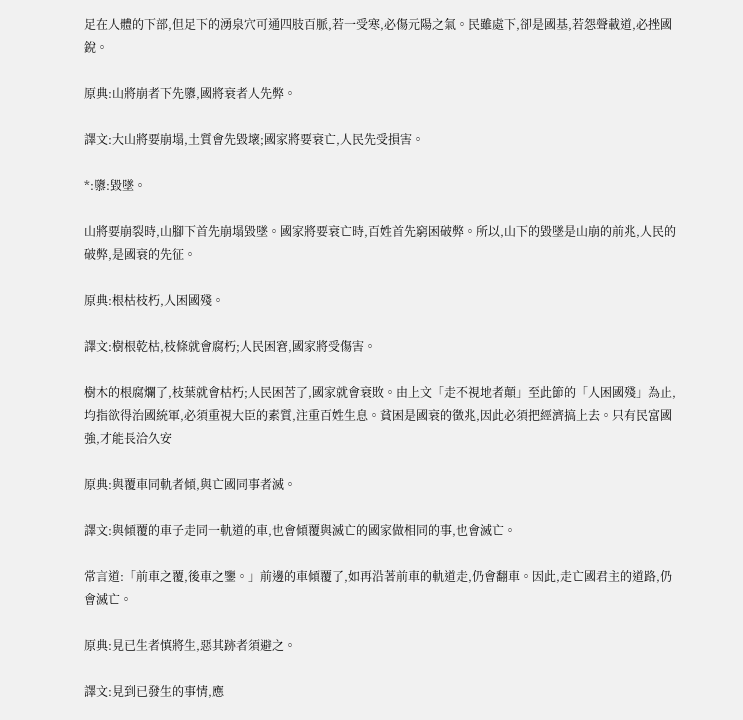足在人體的下部,但足下的湧泉穴可通四肢百脈,若一受寒,必傷元陽之氣。民雖處下,卻是國基,若怨聲載道,必挫國銳。

原典:山將崩者下先隳,國將衰者人先弊。

譯文:大山將要崩塌,土質會先毀壞;國家將要衰亡,人民先受損害。

*:隳:毀墜。

山將要崩裂時,山腳下首先崩塌毀墜。國家將要衰亡時,百姓首先窮困破弊。所以,山下的毀墜是山崩的前兆,人民的破弊,是國衰的先征。

原典:根枯枝朽,人困國殘。

譯文:樹根乾枯,枝條就會腐朽;人民困窘,國家將受傷害。

樹木的根腐爛了,枝葉就會枯朽;人民困苦了,國家就會衰敗。由上文「走不視地者顛」至此節的「人困國殘」為止,均指欲得治國統軍,必須重視大臣的素質,注重百姓生息。貧困是國衰的徵兆,因此必須把經濟搞上去。只有民富國強,才能長洽久安

原典:與覆車同軌者傾,與亡國同事者滅。

譯文:與傾覆的車子走同一軌道的車,也會傾覆與滅亡的國家做相同的事,也會滅亡。

常言道:「前車之覆,後車之鑒。」前邊的車傾覆了,如再沿著前車的軌道走,仍會翻車。因此,走亡國君主的道路,仍會滅亡。

原典:見已生者慎將生,惡其跡者須避之。

譯文:見到已發生的事情,應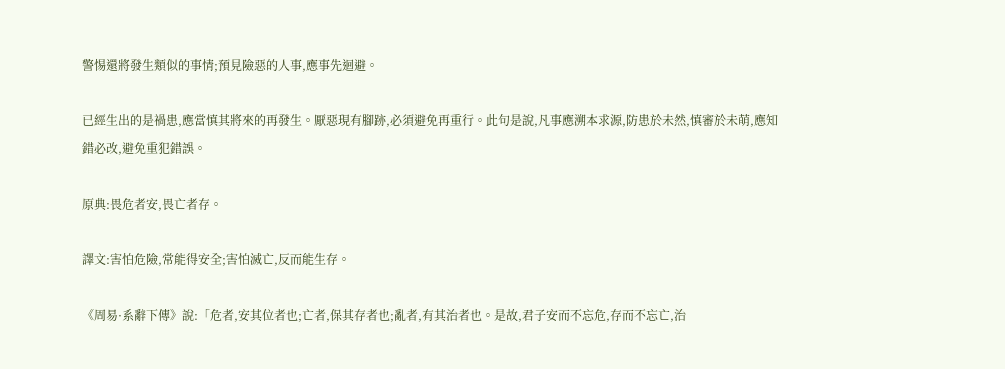警惕還將發生類似的事情;預見險惡的人事,應事先迴避。

已經生出的是禍患,應當慎其將來的再發生。厭惡現有腳跡,必須避免再重行。此句是說,凡事應溯本求源,防患於未然,慎審於未萌,應知錯必改,避免重犯錯誤。

原典:畏危者安,畏亡者存。

譯文:害怕危險,常能得安全;害怕滅亡,反而能生存。

《周易·系辭下傳》說:「危者,安其位者也;亡者,保其存者也;亂者,有其治者也。是故,君子安而不忘危,存而不忘亡,治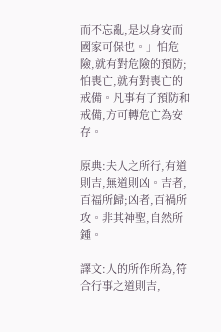而不忘亂,是以身安而國家可保也。」怕危險,就有對危險的預防;怕喪亡,就有對喪亡的戒備。凡事有了預防和戒備,方可轉危亡為安存。

原典:夫人之所行,有道則吉,無道則凶。吉者,百福所歸;凶者,百禍所攻。非其神聖,自然所鍾。

譯文:人的所作所為,符合行事之道則吉,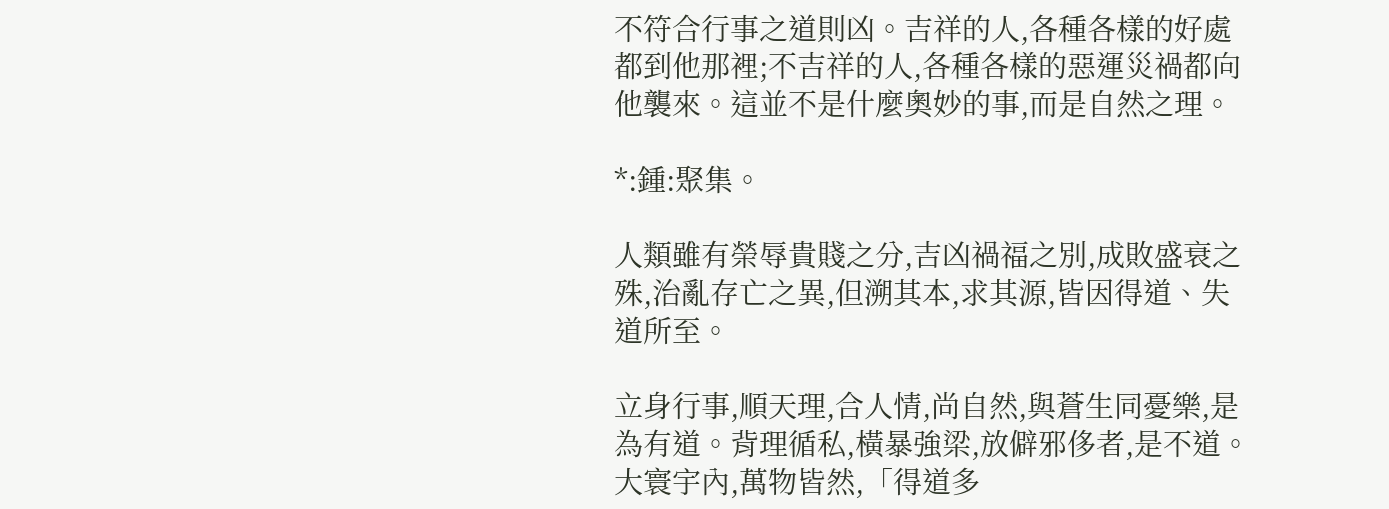不符合行事之道則凶。吉祥的人,各種各樣的好處都到他那裡;不吉祥的人,各種各樣的惡運災禍都向他襲來。這並不是什麼奧妙的事,而是自然之理。

*:鍾:聚集。

人類雖有榮辱貴賤之分,吉凶禍福之別,成敗盛衰之殊,治亂存亡之異,但溯其本,求其源,皆因得道、失道所至。

立身行事,順天理,合人情,尚自然,與蒼生同憂樂,是為有道。背理循私,橫暴強梁,放僻邪侈者,是不道。大寰宇內,萬物皆然,「得道多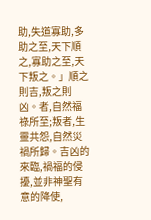助,失道寡助,多助之至,天下順之,寡助之至,天下叛之。」順之則吉,叛之則凶。者,自然福祿所至;叛者,生靈共怨,自然災禍所歸。吉凶的來臨,禍福的侵擾,並非神聖有意的降使,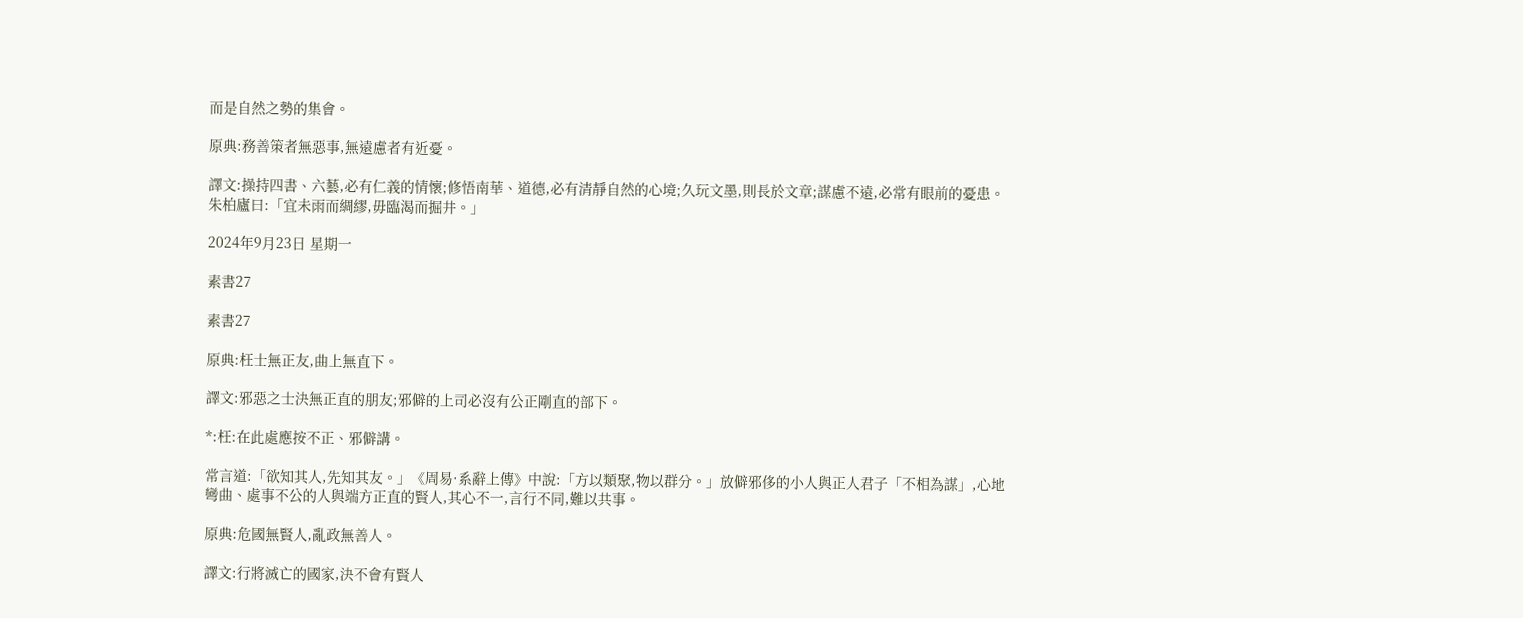而是自然之勢的集會。

原典:務善策者無惡事,無遠慮者有近憂。

譯文:操持四書、六藝,必有仁義的情懷;修悟南華、道德,必有清靜自然的心境;久玩文墨,則長於文章;謀慮不遠,必常有眼前的憂患。朱柏廬曰:「宜未雨而綢繆,毋臨渴而掘井。」

2024年9月23日 星期一

素書27

素書27

原典:枉士無正友,曲上無直下。

譯文:邪惡之士決無正直的朋友;邪僻的上司必沒有公正剛直的部下。

*:枉:在此處應按不正、邪僻講。

常言道:「欲知其人,先知其友。」《周易·系辭上傳》中說:「方以類聚,物以群分。」放僻邪侈的小人與正人君子「不相為謀」,心地彎曲、處事不公的人與端方正直的賢人,其心不一,言行不同,難以共事。

原典:危國無賢人,亂政無善人。

譯文:行將滅亡的國家,決不會有賢人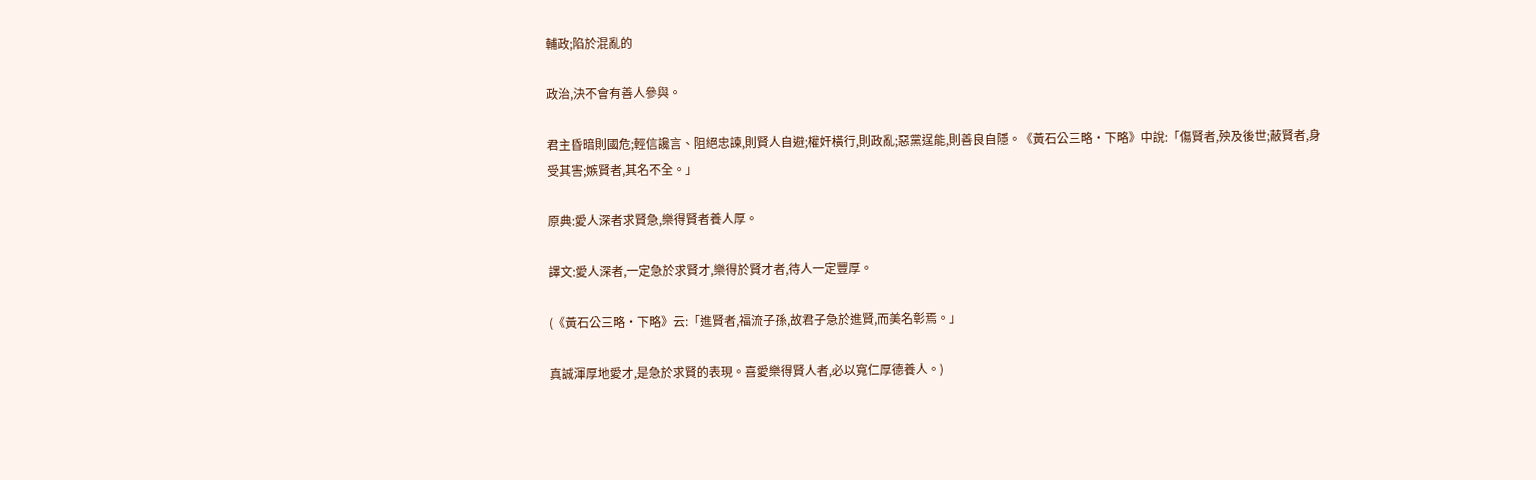輔政;陷於混亂的

政治,決不會有善人參與。

君主昏暗則國危;輕信讒言、阻絕忠諫,則賢人自避;權奸橫行,則政亂;惡黨逞能,則善良自隱。《黃石公三略·下略》中說:「傷賢者,殃及後世;蔽賢者,身受其害;嫉賢者,其名不全。」

原典:愛人深者求賢急,樂得賢者養人厚。

譯文:愛人深者,一定急於求賢才,樂得於賢才者,待人一定豐厚。

(《黃石公三略·下略》云:「進賢者,福流子孫,故君子急於進賢,而美名彰焉。」

真誠渾厚地愛才,是急於求賢的表現。喜愛樂得賢人者,必以寬仁厚德養人。)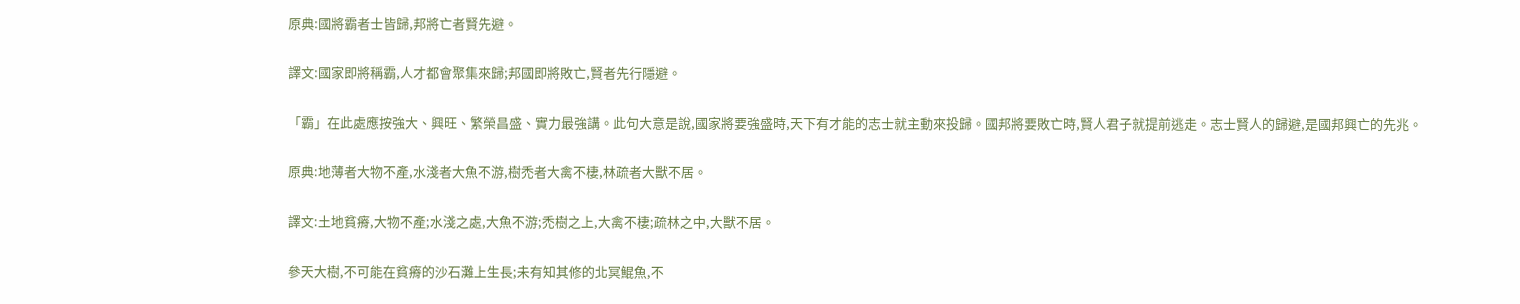原典:國將霸者士皆歸,邦將亡者賢先避。

譯文:國家即將稱霸,人才都會聚集來歸;邦國即將敗亡,賢者先行隱避。

「霸」在此處應按強大、興旺、繁榮昌盛、實力最強講。此句大意是說,國家將要強盛時,天下有才能的志士就主動來投歸。國邦將要敗亡時,賢人君子就提前逃走。志士賢人的歸避,是國邦興亡的先兆。

原典:地薄者大物不產,水淺者大魚不游,樹禿者大禽不棲,林疏者大獸不居。

譯文:土地貧瘠,大物不產;水淺之處,大魚不游;禿樹之上,大禽不棲;疏林之中,大獸不居。

參天大樹,不可能在貧瘠的沙石灘上生長;未有知其修的北冥鯤魚,不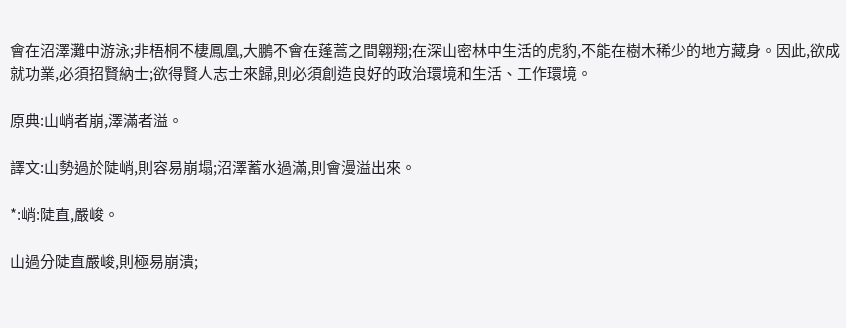會在沼澤灘中游泳;非梧桐不棲鳳凰,大鵬不會在蓬蒿之間翱翔;在深山密林中生活的虎豹,不能在樹木稀少的地方藏身。因此,欲成就功業,必須招賢納士;欲得賢人志士來歸,則必須創造良好的政治環境和生活、工作環境。

原典:山峭者崩,澤滿者溢。

譯文:山勢過於陡峭,則容易崩塌;沼澤蓄水過滿,則會漫溢出來。

*:峭:陡直,嚴峻。

山過分陡直嚴峻,則極易崩潰;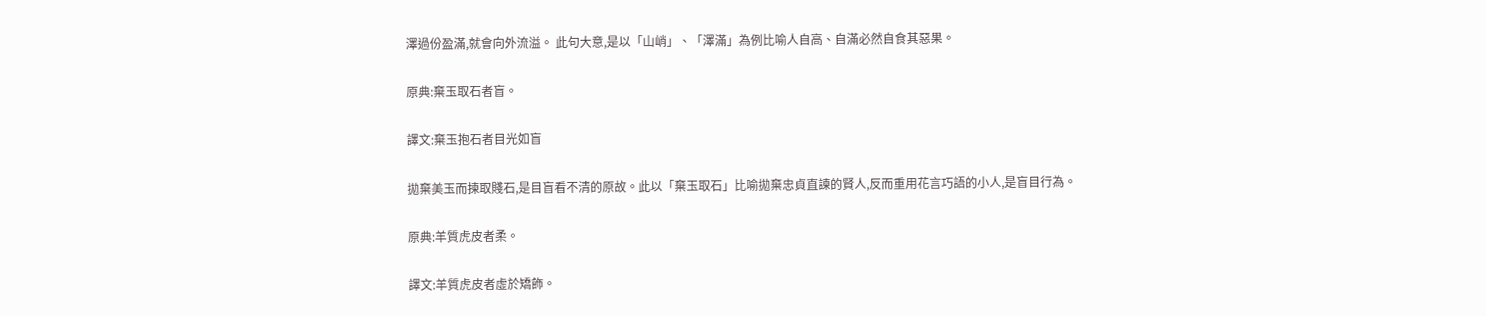澤過份盈滿,就會向外流溢。 此句大意,是以「山峭」、「澤滿」為例比喻人自高、自滿必然自食其惡果。

原典:棄玉取石者盲。

譯文:棄玉抱石者目光如盲

拋棄美玉而揀取賤石,是目盲看不清的原故。此以「棄玉取石」比喻拋棄忠貞直諫的賢人,反而重用花言巧語的小人,是盲目行為。

原典:羊質虎皮者柔。

譯文:羊質虎皮者虛於矯飾。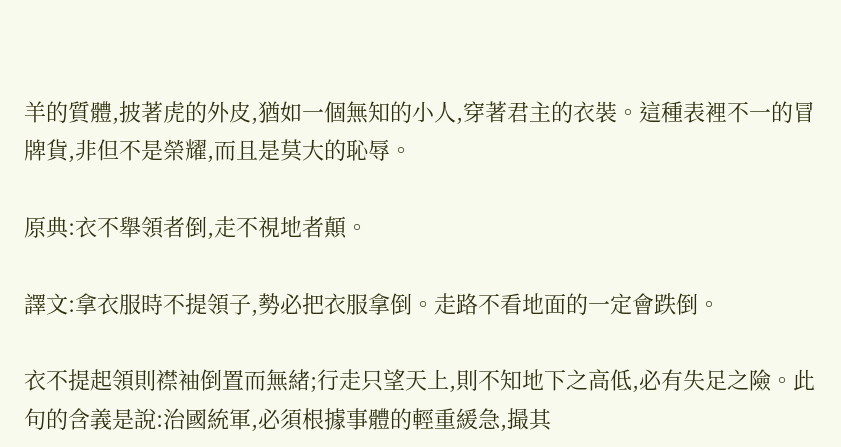羊的質體,披著虎的外皮,猶如一個無知的小人,穿著君主的衣裝。這種表裡不一的冒牌貨,非但不是榮耀,而且是莫大的恥辱。

原典:衣不舉領者倒,走不視地者顛。

譯文:拿衣服時不提領子,勢必把衣服拿倒。走路不看地面的一定會跌倒。

衣不提起領則襟袖倒置而無緒;行走只望天上,則不知地下之高低,必有失足之險。此句的含義是說:治國統軍,必須根據事體的輕重緩急,撮其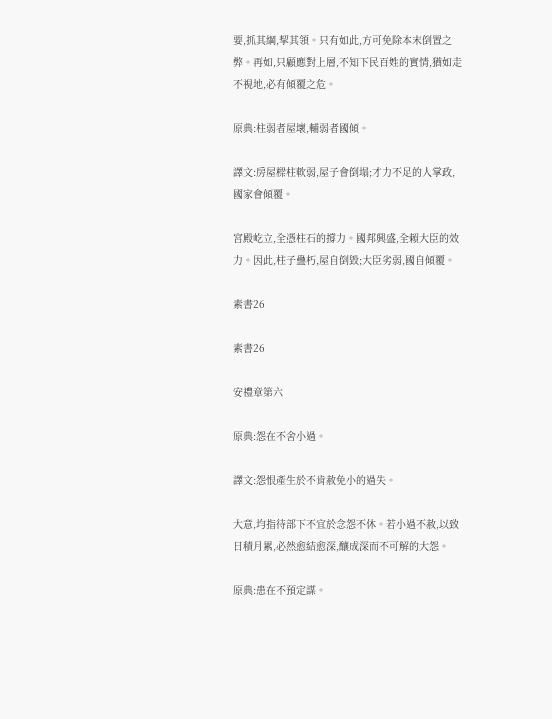要,抓其綱,挈其領。只有如此,方可免除本末倒置之弊。再如,只顧應對上層,不知下民百姓的實情,猶如走不視地,必有傾覆之危。

原典:柱弱者屋壞,輔弱者國傾。

譯文:房屋樑柱軟弱,屋子會倒塌;才力不足的人掌政,國家會傾覆。

宮殿屹立,全憑柱石的撐力。國邦興盛,全賴大臣的效力。因此,柱子蠱朽,屋自倒毀;大臣劣弱,國自傾覆。

素書26

素書26

安禮章第六

原典:怨在不舍小過。

譯文:怨恨產生於不肯赦免小的過失。

大意,均指待部下不宜於念怨不休。若小過不赦,以致日積月累,必然愈結愈深,釀成深而不可解的大怨。

原典:患在不預定謀。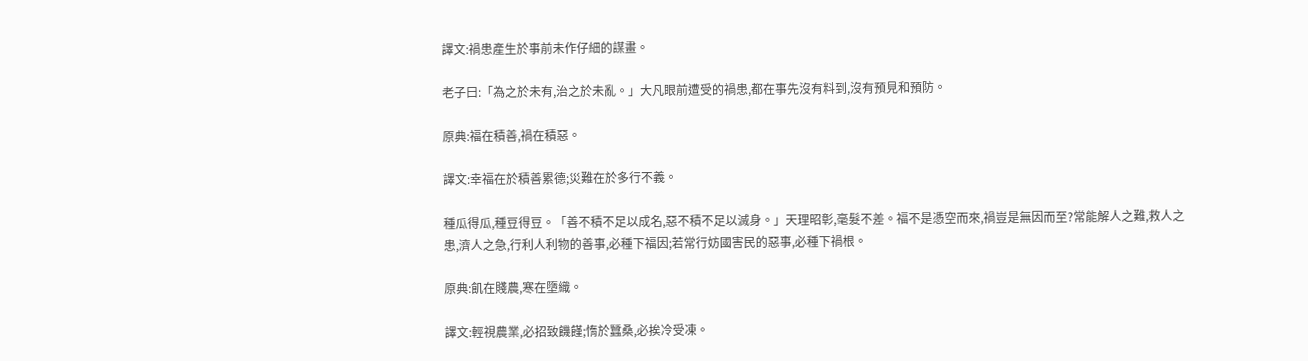譯文:禍患產生於事前未作仔細的謀畫。

老子曰:「為之於未有,治之於未亂。」大凡眼前遭受的禍患,都在事先沒有料到,沒有預見和預防。

原典:福在積善,禍在積惡。

譯文:幸福在於積善累德;災難在於多行不義。

種瓜得瓜,種豆得豆。「善不積不足以成名,惡不積不足以滅身。」天理昭彰,毫髮不差。福不是憑空而來,禍豈是無因而至?常能解人之難,救人之患,濟人之急,行利人利物的善事,必種下福因;若常行妨國害民的惡事,必種下禍根。

原典:飢在賤農,寒在墮織。

譯文:輕視農業,必招致饑饉;惰於蠶桑,必挨冷受凍。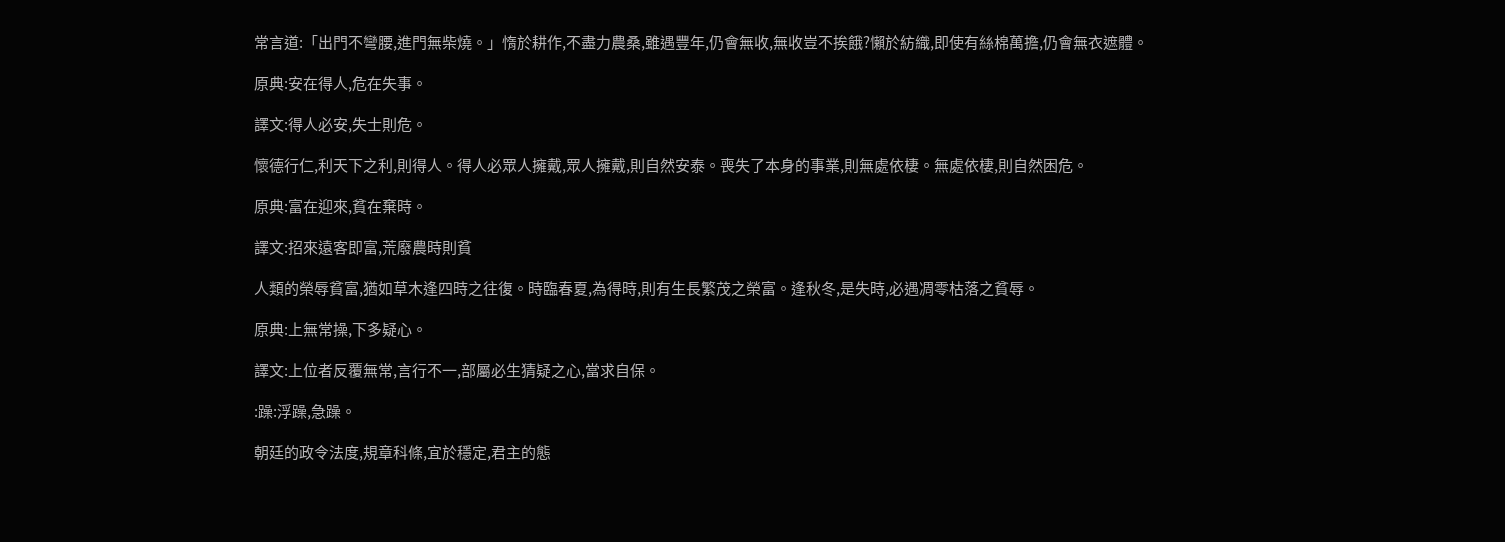常言道:「出門不彎腰,進門無柴燒。」惰於耕作,不盡力農桑,雖遇豐年,仍會無收,無收豈不挨餓?懶於紡織,即使有絲棉萬擔,仍會無衣遮體。

原典:安在得人,危在失事。

譯文:得人必安,失士則危。

懷德行仁,利天下之利,則得人。得人必眾人擁戴,眾人擁戴,則自然安泰。喪失了本身的事業,則無處依棲。無處依棲,則自然困危。

原典:富在迎來,貧在棄時。

譯文:招來遠客即富,荒廢農時則貧

人類的榮辱貧富,猶如草木逢四時之往復。時臨春夏,為得時,則有生長繁茂之榮富。逢秋冬,是失時,必遇凋零枯落之貧辱。

原典:上無常操,下多疑心。

譯文:上位者反覆無常,言行不一,部屬必生猜疑之心,當求自保。

:躁:浮躁,急躁。

朝廷的政令法度,規章科條,宜於穩定,君主的態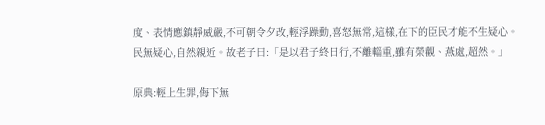度、表情應鎮靜威嚴,不可朝令夕改,輕浮躁動,喜怒無常,這樣,在下的臣民才能不生疑心。民無疑心,自然親近。故老子曰:「是以君子終日行,不離輜重,雖有榮觀、燕處,超然。」

原典:輕上生罪,侮下無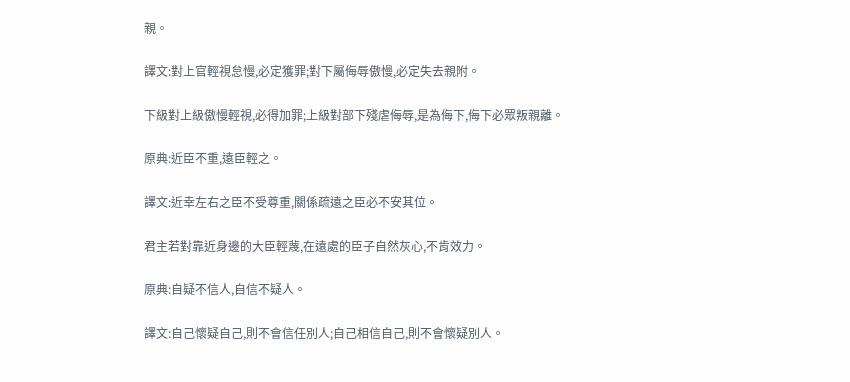親。

譯文:對上官輕視怠慢,必定獲罪;對下屬侮辱傲慢,必定失去親附。

下級對上級傲慢輕視,必得加罪;上級對部下殘虐侮辱,是為侮下,侮下必眾叛親離。

原典:近臣不重,遠臣輕之。

譯文:近幸左右之臣不受尊重,關係疏遠之臣必不安其位。

君主若對靠近身邊的大臣輕蔑,在遠處的臣子自然灰心,不肯效力。

原典:自疑不信人,自信不疑人。

譯文:自己懷疑自己,則不會信任別人;自己相信自己,則不會懷疑別人。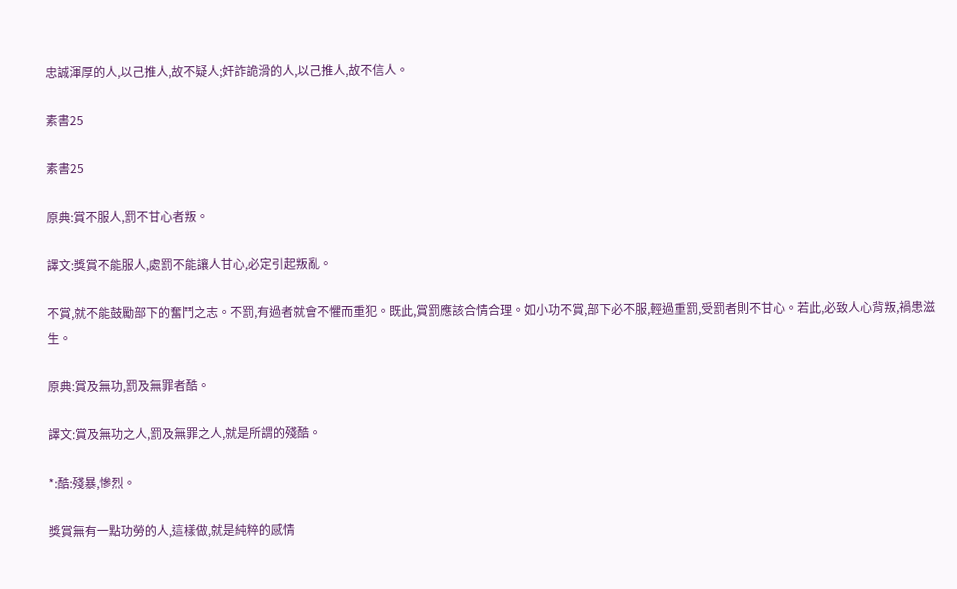忠誠渾厚的人,以己推人,故不疑人;奸詐詭滑的人,以己推人,故不信人。

素書25

素書25

原典:賞不服人,罰不甘心者叛。

譯文:獎賞不能服人,處罰不能讓人甘心,必定引起叛亂。

不賞,就不能鼓勵部下的奮鬥之志。不罰,有過者就會不懼而重犯。既此,賞罰應該合情合理。如小功不賞,部下必不服,輕過重罰,受罰者則不甘心。若此,必致人心背叛,禍患滋生。

原典:賞及無功,罰及無罪者酷。

譯文:賞及無功之人,罰及無罪之人,就是所謂的殘酷。

*:酷:殘暴,慘烈。

獎賞無有一點功勞的人,這樣做,就是純粹的感情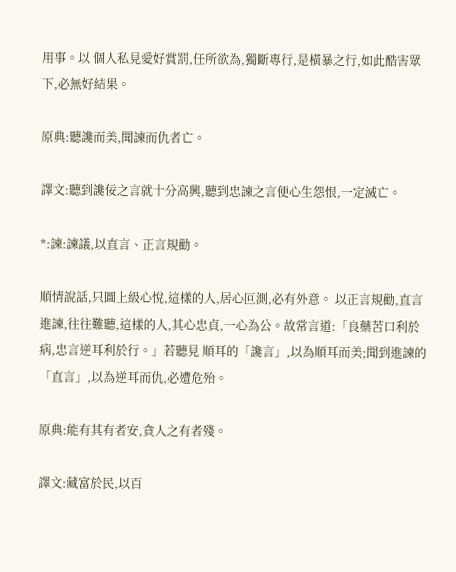用事。以 個人私見愛好賞罰,任所欲為,獨斷專行,是橫暴之行,如此酷害眾下,必無好結果。

原典:聽讒而美,聞諫而仇者亡。

譯文:聽到讒佞之言就十分高興,聽到忠諫之言便心生怨恨,一定滅亡。

*:諫:諫議,以直言、正言規勸。

順情說話,只圖上級心悅,這樣的人,居心叵測,必有外意。 以正言規勸,直言進諫,往往難聽,這樣的人,其心忠貞,一心為公。故常言道:「良藥苦口利於病,忠言逆耳利於行。」若聽見 順耳的「讒言」,以為順耳而美;聞到進諫的「直言」,以為逆耳而仇,必遭危殆。

原典:能有其有者安,貪人之有者殘。

譯文:藏富於民,以百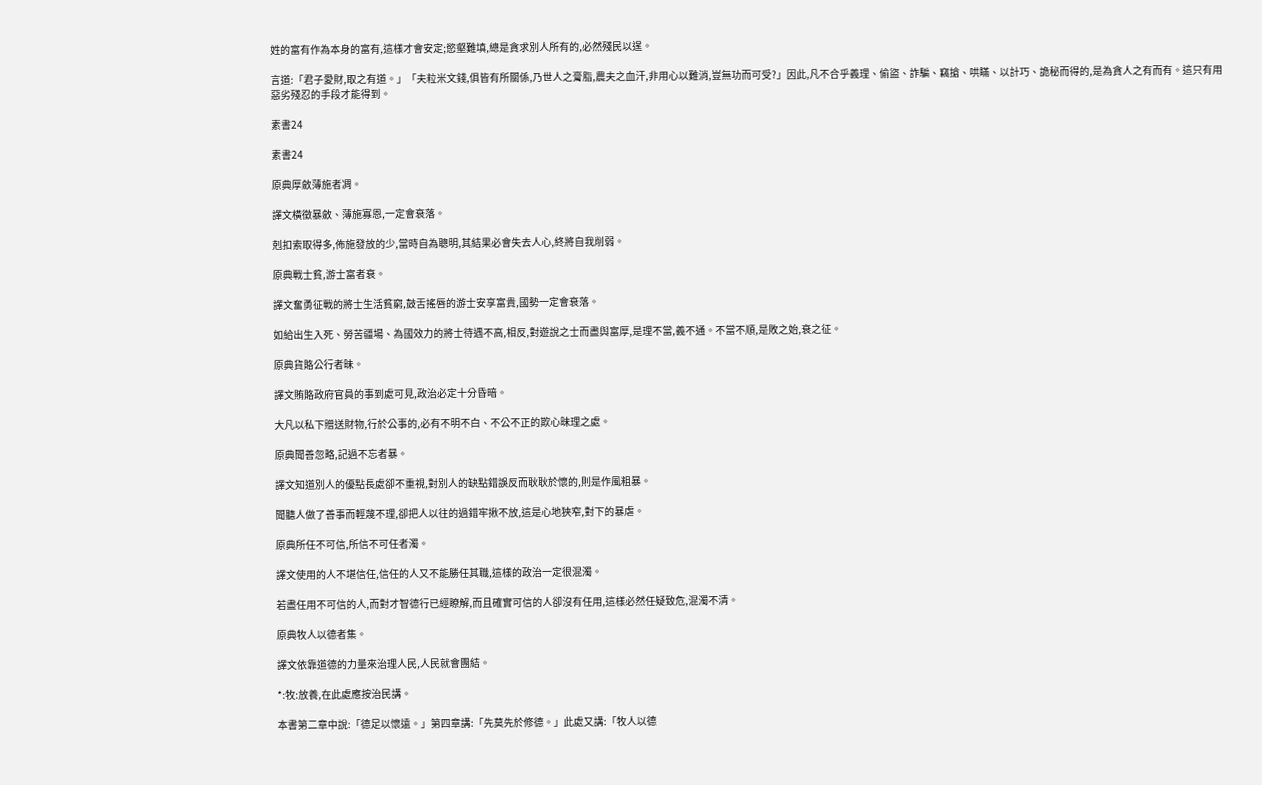姓的富有作為本身的富有,這樣才會安定;慾壑難填,總是貪求別人所有的,必然殘民以逞。

言道:「君子愛財,取之有道。」「夫粒米文錢,俱皆有所關係,乃世人之膏脂,農夫之血汗,非用心以難消,豈無功而可受?」因此,凡不合乎義理、偷盜、詐騙、竊搶、哄瞞、以計巧、詭秘而得的,是為貪人之有而有。這只有用惡劣殘忍的手段才能得到。

素書24

素書24

原典厚斂薄施者凋。

譯文橫徵暴斂、薄施寡恩,一定會衰落。

剋扣索取得多,佈施發放的少,當時自為聰明,其結果必會失去人心,終將自我削弱。

原典戰士貧,游士富者衰。

譯文奮勇征戰的將士生活貧窮,鼓舌搖唇的游士安享富貴,國勢一定會衰落。

如給出生入死、勞苦疆場、為國效力的將士待遇不高,相反,對遊說之士而盡與富厚,是理不當,義不通。不當不順,是敗之始,衰之征。

原典貨賂公行者昧。

譯文賄賂政府官員的事到處可見,政治必定十分昏暗。

大凡以私下贈送財物,行於公事的,必有不明不白、不公不正的欺心昧理之處。

原典聞善忽略,記過不忘者暴。

譯文知道別人的優點長處卻不重視,對別人的缺點錯誤反而耿耿於懷的,則是作風粗暴。

聞聽人做了善事而輕蔑不理,卻把人以往的過錯牢揪不放,這是心地狹窄,對下的暴虐。

原典所任不可信,所信不可任者濁。

譯文使用的人不堪信任,信任的人又不能勝任其職,這樣的政治一定很混濁。

若盡任用不可信的人,而對才智德行已經瞭解,而且確實可信的人卻沒有任用,這樣必然任疑致危,混濁不清。

原典牧人以德者集。

譯文依靠道德的力量來治理人民,人民就會團結。

*:牧:放養,在此處應按治民講。

本書第二章中說:「德足以懷遠。」第四章講:「先莫先於修德。」此處又講:「牧人以德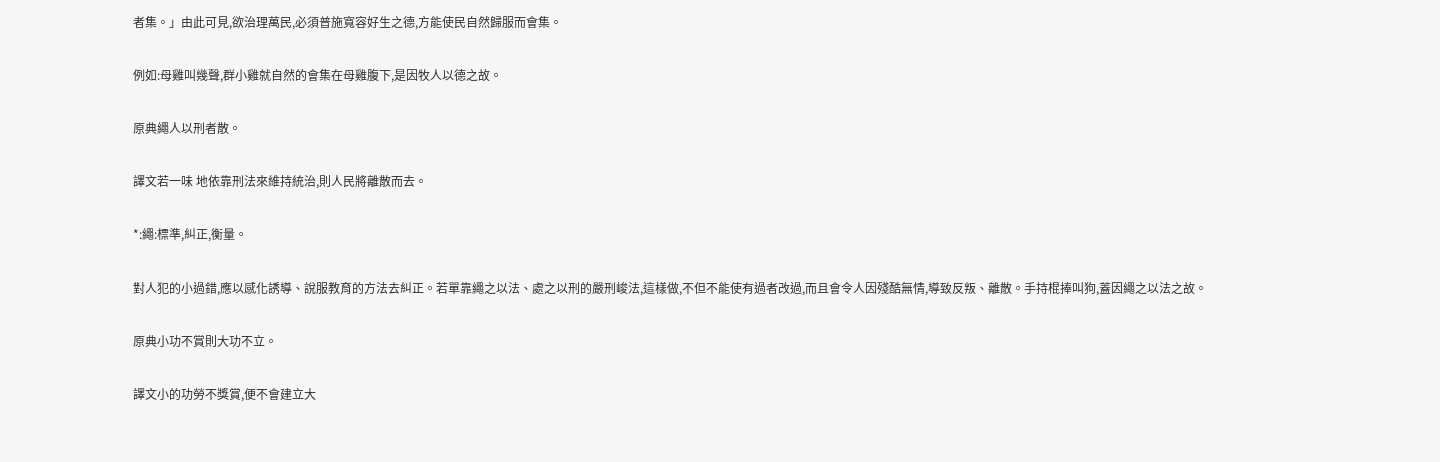者集。」由此可見,欲治理萬民,必須普施寬容好生之德,方能使民自然歸服而會集。

例如:母雞叫幾聲,群小雞就自然的會集在母雞腹下,是因牧人以德之故。

原典繩人以刑者散。

譯文若一味 地依靠刑法來維持統治,則人民將離散而去。

*:繩:標準,糾正,衡量。

對人犯的小過錯,應以感化誘導、說服教育的方法去糾正。若單靠繩之以法、處之以刑的嚴刑峻法,這樣做,不但不能使有過者改過,而且會令人因殘酷無情,導致反叛、離散。手持棍捧叫狗,蓋因繩之以法之故。

原典小功不賞則大功不立。

譯文小的功勞不獎賞,便不會建立大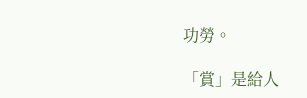功勞。

「賞」是給人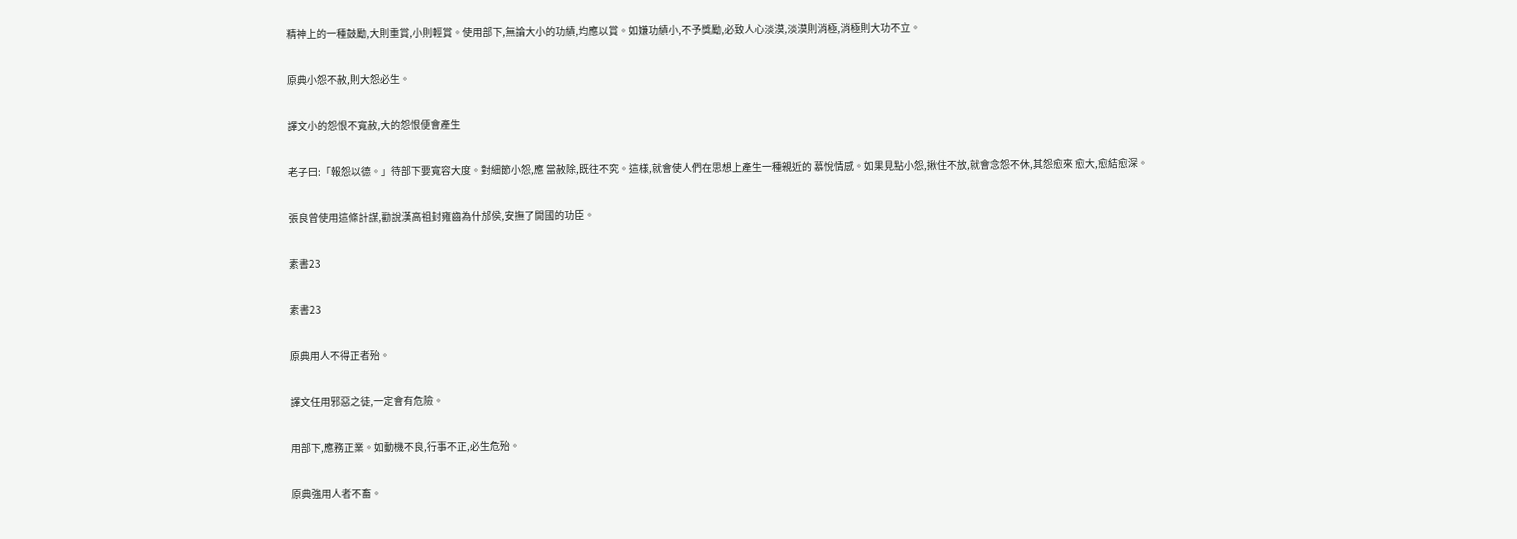精神上的一種鼓勵,大則重賞,小則輕賞。使用部下,無論大小的功績,均應以賞。如嫌功績小,不予獎勵,必致人心淡漠,淡漠則消極,消極則大功不立。

原典小怨不赦,則大怨必生。

譯文小的怨恨不寬赦,大的怨恨便會產生

老子曰:「報怨以德。」待部下要寬容大度。對細節小怨,應 當赦除,既往不究。這樣,就會使人們在思想上產生一種親近的 慕悅情感。如果見點小怨,揪住不放,就會念怨不休,其怨愈來 愈大,愈結愈深。

張良曾使用這條計謀,勸說漢高祖封雍齒為什邡侯,安撫了開國的功臣。

素書23

素書23

原典用人不得正者殆。

譯文任用邪惡之徒,一定會有危險。

用部下,應務正業。如動機不良,行事不正,必生危殆。

原典強用人者不畜。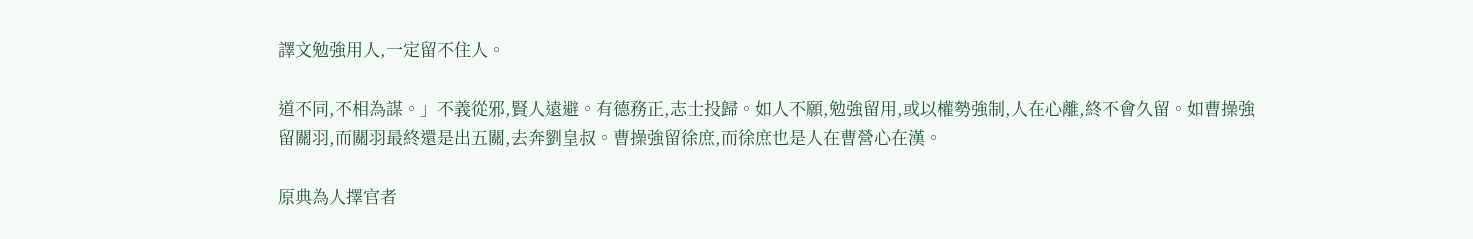譯文勉強用人,一定留不住人。

道不同,不相為謀。」不義從邪,賢人遠避。有德務正,志士投歸。如人不願,勉強留用,或以權勢強制,人在心離,終不會久留。如曹操強留關羽,而關羽最終還是出五關,去奔劉皇叔。曹操強留徐庶,而徐庶也是人在曹營心在漢。

原典為人擇官者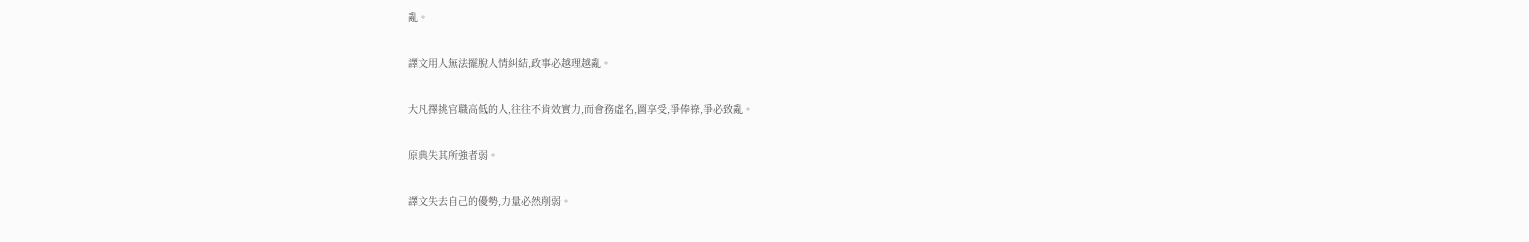亂。

譯文用人無法擺脫人情糾結,政事必越理越亂。

大凡擇挑官職高低的人,往往不肯效實力,而會務虛名,圖享受,爭俸祿,爭必致亂。

原典失其所強者弱。

譯文失去自己的優勢,力量必然削弱。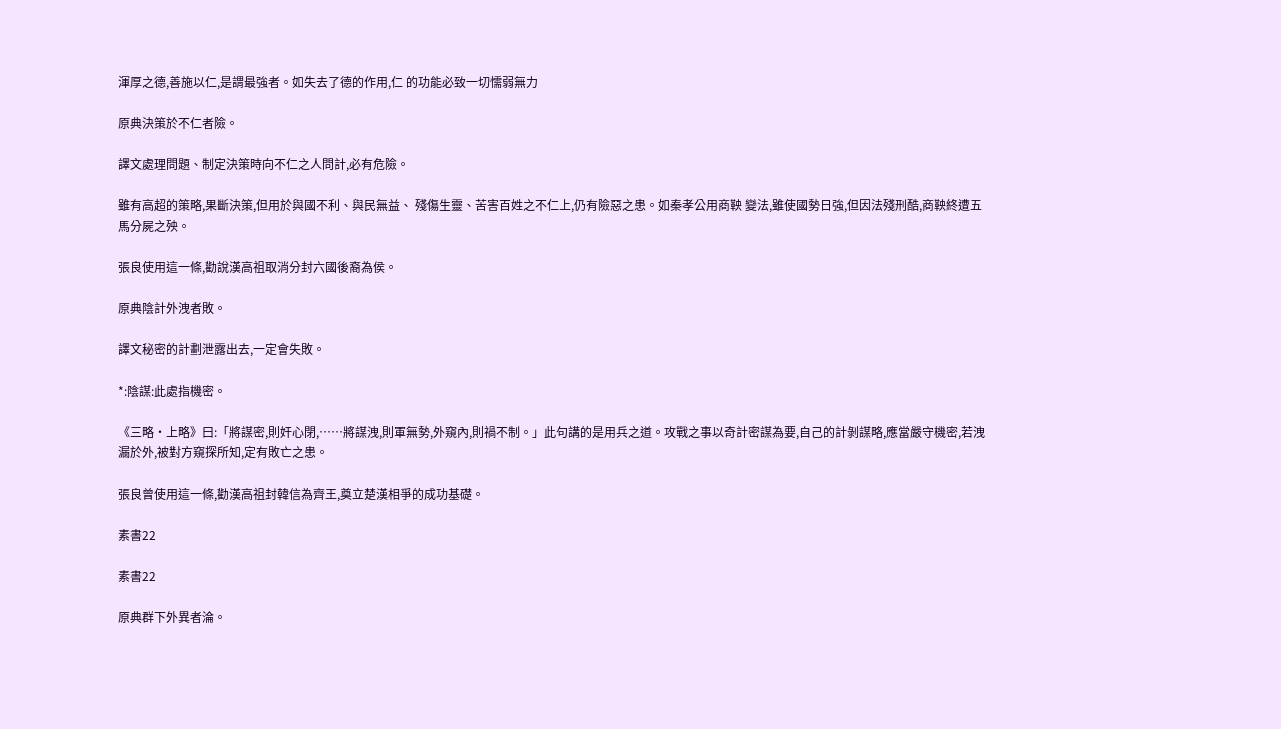渾厚之德,善施以仁,是謂最強者。如失去了德的作用,仁 的功能必致一切懦弱無力

原典決策於不仁者險。

譯文處理問題、制定決策時向不仁之人問計,必有危險。

雖有高超的策略,果斷決策,但用於與國不利、與民無益、 殘傷生靈、苦害百姓之不仁上,仍有險惡之患。如秦孝公用商鞅 變法,雖使國勢日強,但因法殘刑酷,商鞅終遭五馬分屍之殃。

張良使用這一條,勸說漢高祖取消分封六國後裔為侯。

原典陰計外洩者敗。

譯文秘密的計劃泄露出去,一定會失敗。

*:陰謀:此處指機密。

《三略·上略》曰:「將謀密,則奸心閉,……將謀洩,則軍無勢,外窺內,則禍不制。」此句講的是用兵之道。攻戰之事以奇計密謀為要,自己的計剝謀略,應當嚴守機密,若洩漏於外,被對方窺探所知,定有敗亡之患。

張良曾使用這一條,勸漢高祖封韓信為齊王,奠立楚漢相爭的成功基礎。

素書22

素書22

原典群下外異者淪。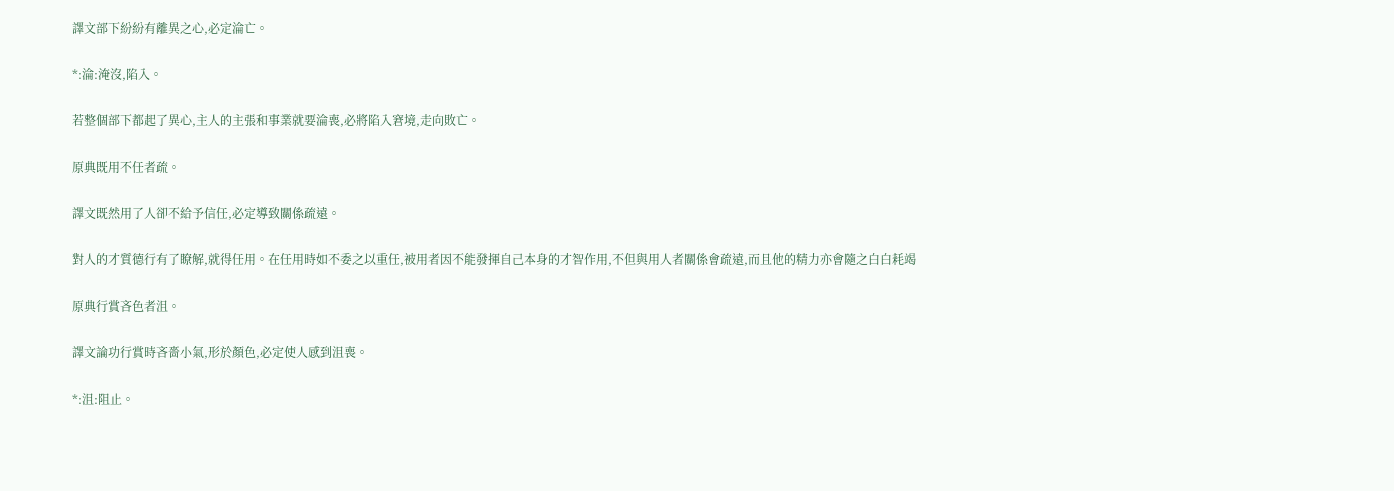譯文部下紛紛有離異之心,必定淪亡。

*:淪:淹沒,陷入。

若整個部下都起了異心,主人的主張和事業就要淪喪,必將陷入窘境,走向敗亡。

原典既用不任者疏。

譯文既然用了人卻不給予信任,必定導致關係疏遠。

對人的才質德行有了瞭解,就得任用。在任用時如不委之以重任,被用者因不能發揮自己本身的才智作用,不但與用人者關係會疏遠,而且他的精力亦會隨之白白耗竭

原典行賞吝色者沮。

譯文論功行賞時吝嗇小氣,形於顏色,必定使人感到沮喪。

*:沮:阻止。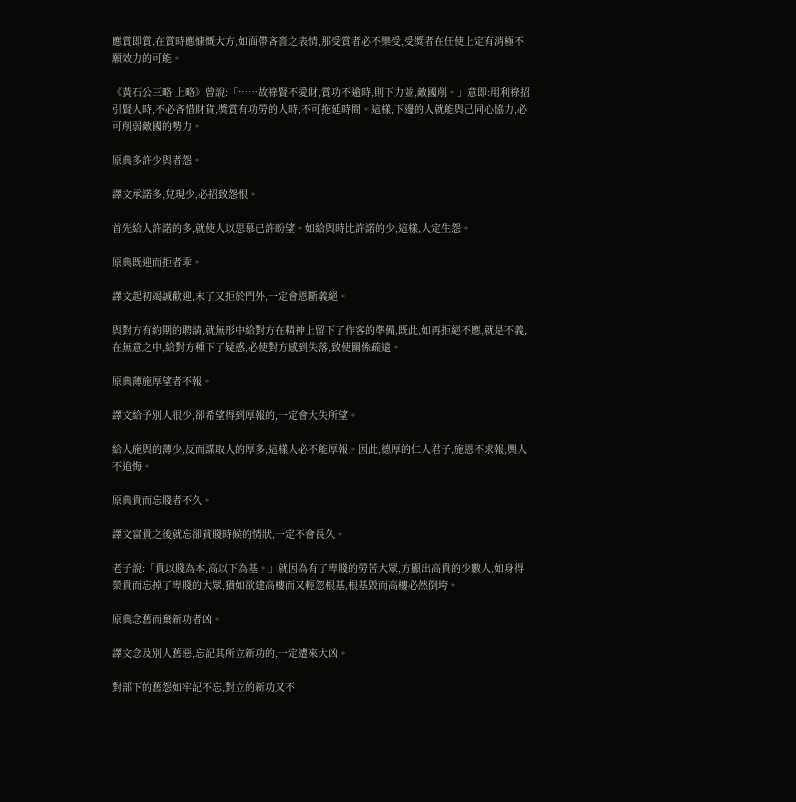應賞即賞,在賞時應慷慨大方,如面帶吝嗇之表情,那受賞者必不樂受,受獎者在任使上定有消極不願效力的可能。

《黃石公三略 上略》曾說:「……故祿賢不愛財,賞功不逾時,則下力並,敵國削。」意即:用利祿招引賢人時,不必吝惜財貨,獎賞有功勞的人時,不可拖延時間。這樣,下邊的人就能與己同心協力,必可削弱敵國的勢力。

原典多許少與者怨。

譯文承諾多,兌現少,必招致怨恨。

首先給人許諾的多,就使人以思慕已許盼望。如給與時比許諾的少,這樣,人定生怨。

原典既迎而拒者乖。

譯文起初竭誠歡迎,末了又拒於門外,一定會恩斷義絕。

與對方有約期的聘請,就無形中給對方在精神上留下了作客的準備,既此,如再拒絕不應,就是不義,在無意之中,給對方種下了疑惑,必使對方感到失落,致使關係疏遠。

原典薄施厚望者不報。

譯文給予別人很少,卻希望得到厚報的,一定會大失所望。

給人施與的薄少,反而謀取人的厚多,這樣人必不能厚報。因此,德厚的仁人君子,施恩不求報,輿人不追悔。

原典貴而忘賤者不久。

譯文富貴之後就忘卻貧賤時候的情狀,一定不會長久。

老子說:「貴以賤為本,高以下為基。」就因為有了卑賤的勞苦大眾,方顯出高貴的少數人,如身得榮貴而忘掉了卑賤的大眾,猶如欲建高樓而又輕忽根基,根基毀而高樓必然倒垮。

原典念舊而棄新功者凶。

譯文念及別人舊惡,忘記其所立新功的,一定遭來大凶。

對部下的舊怨如牢記不忘,對立的新功又不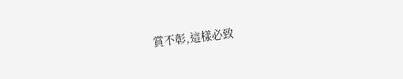賞不彰,這樣必致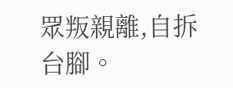眾叛親離,自拆台腳。